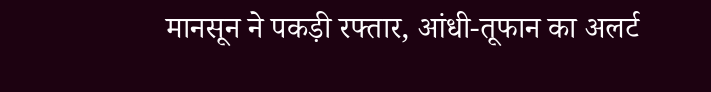मानसून ने पकड़ी रफ्तार, आंधी-तूफान का अलर्ट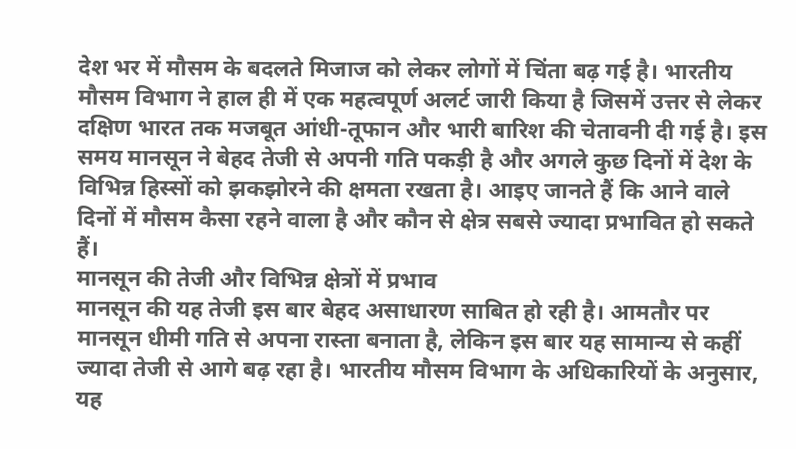देश भर में मौसम के बदलते मिजाज को लेकर लोगों में चिंता बढ़ गई है। भारतीय मौसम विभाग ने हाल ही में एक महत्वपूर्ण अलर्ट जारी किया है जिसमें उत्तर से लेकर दक्षिण भारत तक मजबूत आंधी-तूफान और भारी बारिश की चेतावनी दी गई है। इस समय मानसून ने बेहद तेजी से अपनी गति पकड़ी है और अगले कुछ दिनों में देश के विभिन्न हिस्सों को झकझोरने की क्षमता रखता है। आइए जानते हैं कि आने वाले दिनों में मौसम कैसा रहने वाला है और कौन से क्षेत्र सबसे ज्यादा प्रभावित हो सकते हैं।
मानसून की तेजी और विभिन्न क्षेत्रों में प्रभाव
मानसून की यह तेजी इस बार बेहद असाधारण साबित हो रही है। आमतौर पर मानसून धीमी गति से अपना रास्ता बनाता है, लेकिन इस बार यह सामान्य से कहीं ज्यादा तेजी से आगे बढ़ रहा है। भारतीय मौसम विभाग के अधिकारियों के अनुसार, यह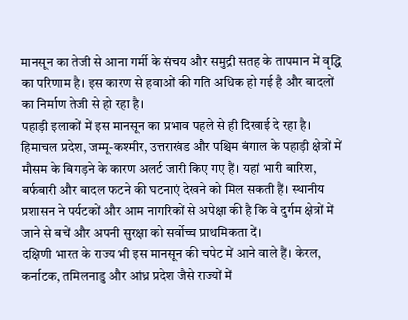मानसून का तेजी से आना गर्मी के संचय और समुद्री सतह के तापमान में वृद्धि का परिणाम है। इस कारण से हवाओं की गति अधिक हो गई है और बादलों का निर्माण तेजी से हो रहा है।
पहाड़ी इलाकों में इस मानसून का प्रभाव पहले से ही दिखाई दे रहा है। हिमाचल प्रदेश, जम्मू-कश्मीर, उत्तराखंड और पश्चिम बंगाल के पहाड़ी क्षेत्रों में मौसम के बिगड़ने के कारण अलर्ट जारी किए गए हैं। यहां भारी बारिश, बर्फबारी और बादल फटने की घटनाएं देखने को मिल सकती हैं। स्थानीय प्रशासन ने पर्यटकों और आम नागरिकों से अपेक्षा की है कि वे दुर्गम क्षेत्रों में जाने से बचें और अपनी सुरक्षा को सर्वोच्च प्राथमिकता दें।
दक्षिणी भारत के राज्य भी इस मानसून की चपेट में आने वाले हैं। केरल, कर्नाटक, तमिलनाडु और आंध्र प्रदेश जैसे राज्यों में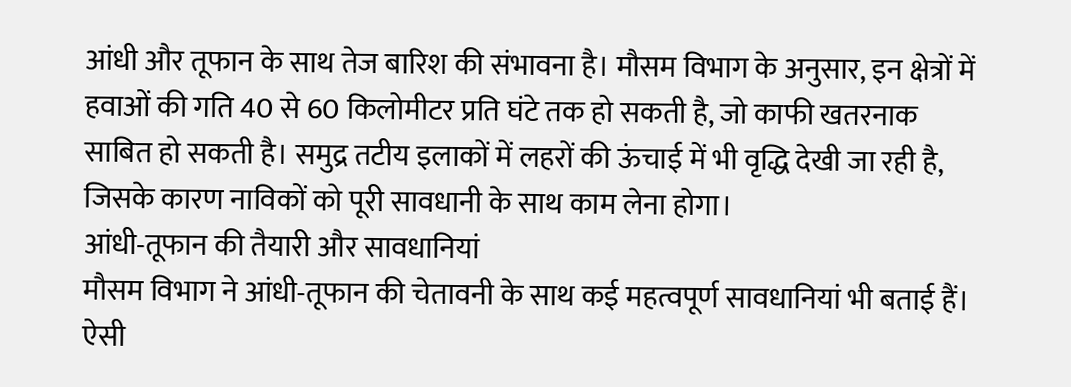आंधी और तूफान के साथ तेज बारिश की संभावना है। मौसम विभाग के अनुसार, इन क्षेत्रों में हवाओं की गति 40 से 60 किलोमीटर प्रति घंटे तक हो सकती है, जो काफी खतरनाक साबित हो सकती है। समुद्र तटीय इलाकों में लहरों की ऊंचाई में भी वृद्धि देखी जा रही है, जिसके कारण नाविकों को पूरी सावधानी के साथ काम लेना होगा।
आंधी-तूफान की तैयारी और सावधानियां
मौसम विभाग ने आंधी-तूफान की चेतावनी के साथ कई महत्वपूर्ण सावधानियां भी बताई हैं। ऐसी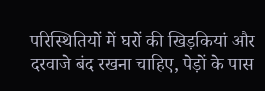परिस्थितियों में घरों की खिड़कियां और दरवाजे बंद रखना चाहिए, पेड़ों के पास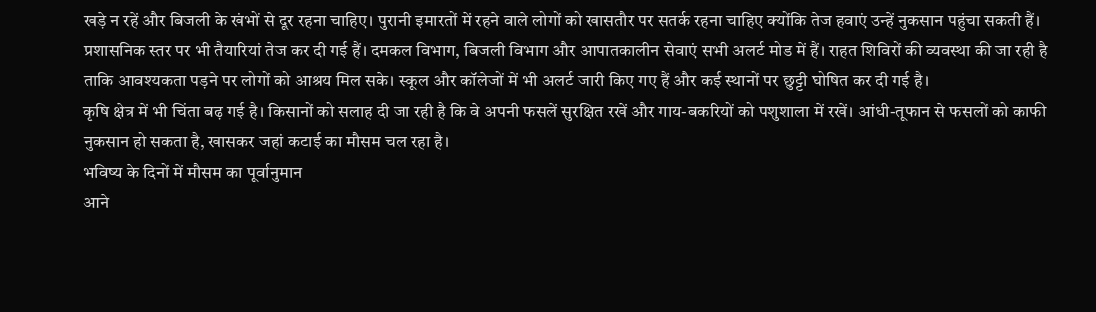खड़े न रहें और बिजली के खंभों से दूर रहना चाहिए। पुरानी इमारतों में रहने वाले लोगों को खासतौर पर सतर्क रहना चाहिए क्योंकि तेज हवाएं उन्हें नुकसान पहुंचा सकती हैं।
प्रशासनिक स्तर पर भी तैयारियां तेज कर दी गई हैं। दमकल विभाग, बिजली विभाग और आपातकालीन सेवाएं सभी अलर्ट मोड में हैं। राहत शिविरों की व्यवस्था की जा रही है ताकि आवश्यकता पड़ने पर लोगों को आश्रय मिल सके। स्कूल और कॉलेजों में भी अलर्ट जारी किए गए हैं और कई स्थानों पर छुट्टी घोषित कर दी गई है।
कृषि क्षेत्र में भी चिंता बढ़ गई है। किसानों को सलाह दी जा रही है कि वे अपनी फसलें सुरक्षित रखें और गाय-बकरियों को पशुशाला में रखें। आंधी-तूफान से फसलों को काफी नुकसान हो सकता है, खासकर जहां कटाई का मौसम चल रहा है।
भविष्य के दिनों में मौसम का पूर्वानुमान
आने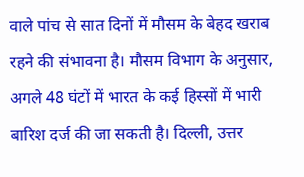वाले पांच से सात दिनों में मौसम के बेहद खराब रहने की संभावना है। मौसम विभाग के अनुसार, अगले 48 घंटों में भारत के कई हिस्सों में भारी बारिश दर्ज की जा सकती है। दिल्ली, उत्तर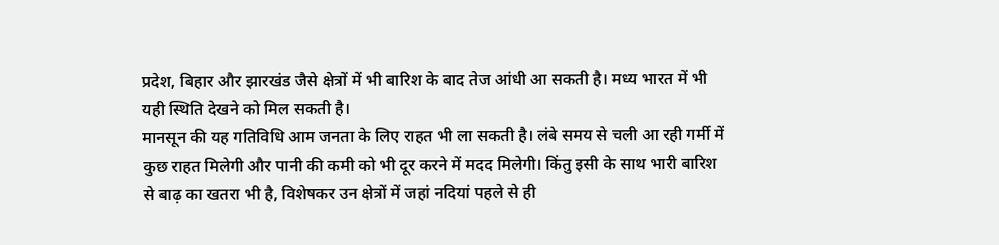प्रदेश, बिहार और झारखंड जैसे क्षेत्रों में भी बारिश के बाद तेज आंधी आ सकती है। मध्य भारत में भी यही स्थिति देखने को मिल सकती है।
मानसून की यह गतिविधि आम जनता के लिए राहत भी ला सकती है। लंबे समय से चली आ रही गर्मी में कुछ राहत मिलेगी और पानी की कमी को भी दूर करने में मदद मिलेगी। किंतु इसी के साथ भारी बारिश से बाढ़ का खतरा भी है, विशेषकर उन क्षेत्रों में जहां नदियां पहले से ही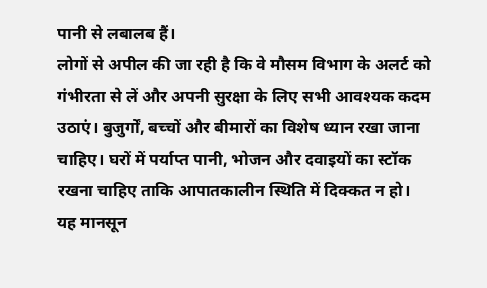पानी से लबालब हैं।
लोगों से अपील की जा रही है कि वे मौसम विभाग के अलर्ट को गंभीरता से लें और अपनी सुरक्षा के लिए सभी आवश्यक कदम उठाएं। बुजुर्गों, बच्चों और बीमारों का विशेष ध्यान रखा जाना चाहिए। घरों में पर्याप्त पानी, भोजन और दवाइयों का स्टॉक रखना चाहिए ताकि आपातकालीन स्थिति में दिक्कत न हो। यह मानसून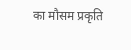का मौसम प्रकृति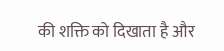की शक्ति को दिखाता है और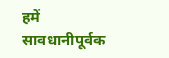हमें सावधानीपूर्वक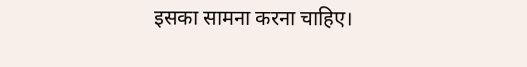इसका सामना करना चाहिए।